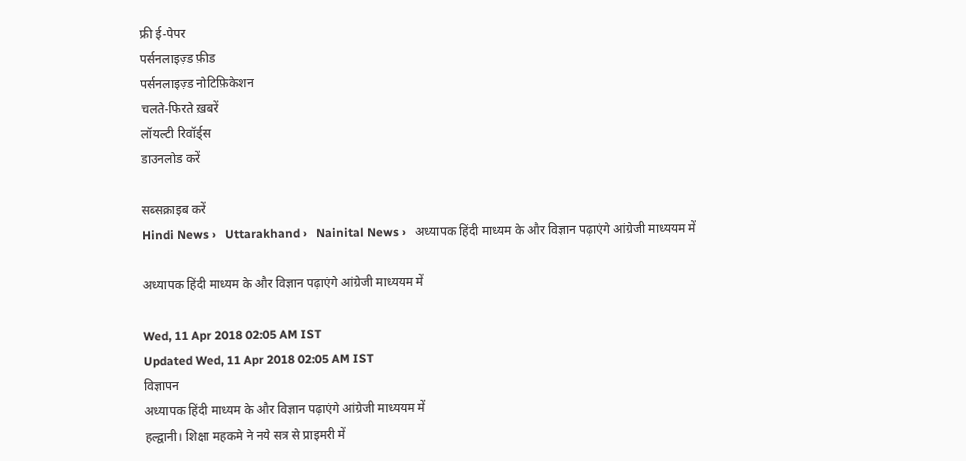फ्री ई-पेपर
पर्सनलाइज़्ड फ़ीड
पर्सनलाइज़्ड नोटिफ़िकेशन
चलते-फिरते ख़बरें
लॉयल्टी रिवॉर्ड्स
डाउनलोड करें

सब्सक्राइब करें
Hindi News ›   Uttarakhand ›   Nainital News ›   अध्यापक हिंदी माध्यम के और विज्ञान पढ़ाएंगे आंग्रेजी माध्ययम में

अध्यापक हिंदी माध्यम के और विज्ञान पढ़ाएंगे आंग्रेजी माध्ययम में

Wed, 11 Apr 2018 02:05 AM IST
Updated Wed, 11 Apr 2018 02:05 AM IST
विज्ञापन
अध्यापक हिंदी माध्यम के और विज्ञान पढ़ाएंगे आंग्रेजी माध्ययम में
हल्द्वानी। शिक्षा महकमे ने नये सत्र से प्राइमरी में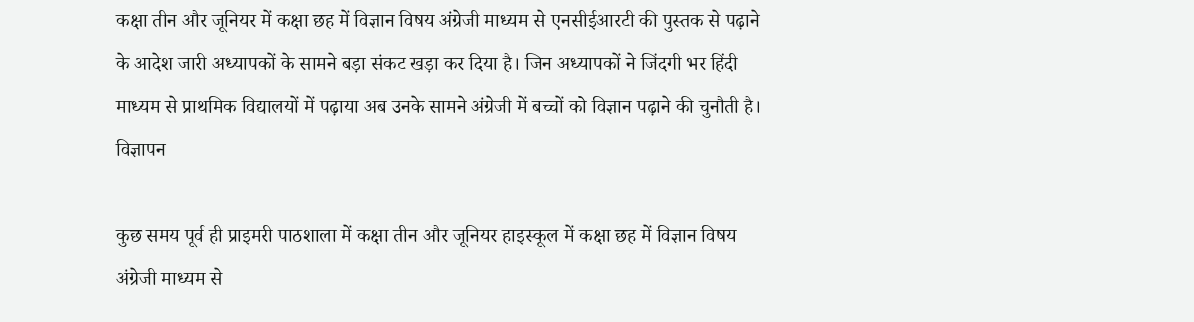कक्षा तीन और जूनियर में कक्षा छह में विज्ञान विषय अंग्रेजी माध्यम से एनसीईआरटी की पुस्तक से पढ़ाने के आदेश जारी अध्यापकों के सामने बड़ा संकट खड़ा कर दिया है। जिन अध्यापकों ने जिंदगी भर हिंदी माध्यम से प्राथमिक विद्यालयों में पढ़ाया अब उनके सामने अंग्रेजी में बच्चों को विज्ञान पढ़ाने की चुनौती है।
विज्ञापन

कुछ समय पूर्व ही प्राइमरी पाठशाला में कक्षा तीन और जूनियर हाइस्कूल में कक्षा छह में विज्ञान विषय अंग्रेजी माध्यम से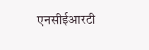एनसीईआरटी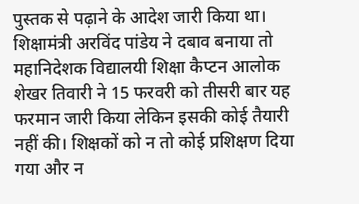पुस्तक से पढ़ाने के आदेश जारी किया था। शिक्षामंत्री अरविंद पांडेय ने दबाव बनाया तो महानिदेशक विद्यालयी शिक्षा कैप्टन आलोक शेखर तिवारी ने 15 फरवरी को तीसरी बार यह फरमान जारी किया लेकिन इसकी कोई तैयारी नहीं की। शिक्षकों को न तो कोई प्रशिक्षण दिया गया और न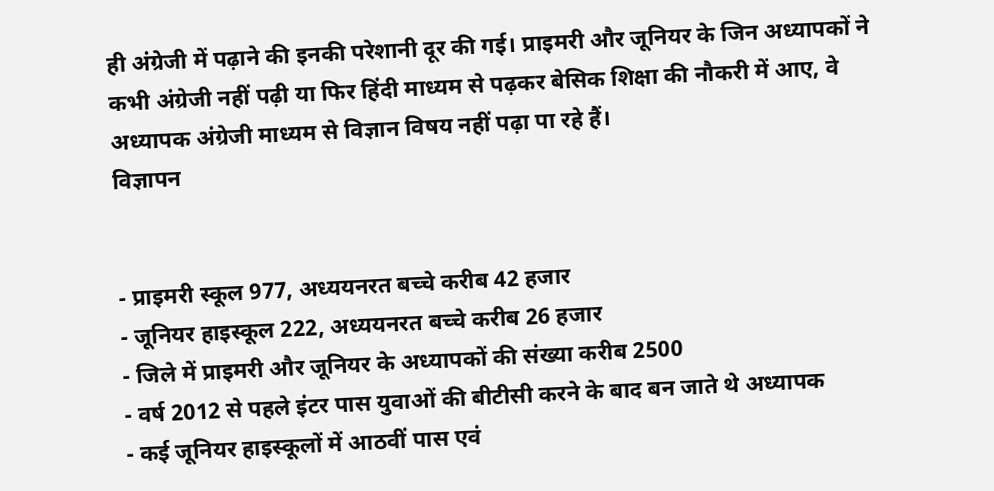ही अंग्रेजी में पढ़ाने की इनकी परेशानी दूर की गई। प्राइमरी और जूनियर के जिन अध्यापकों ने कभी अंग्रेजी नहीं पढ़ी या फिर हिंदी माध्यम से पढ़कर बेसिक शिक्षा की नौकरी में आए, वे अध्यापक अंग्रेजी माध्यम से विज्ञान विषय नहीं पढ़ा पा रहे हैं।
विज्ञापन


- प्राइमरी स्कूल 977, अध्ययनरत बच्चे करीब 42 हजार
- जूनियर हाइस्कूल 222, अध्ययनरत बच्चे करीब 26 हजार
- जिले में प्राइमरी और जूनियर के अध्यापकों की संख्या करीब 2500
- वर्ष 2012 से पहले इंटर पास युवाओं की बीटीसी करने के बाद बन जाते थे अध्यापक
- कई जूनियर हाइस्कूलों में आठवीं पास एवं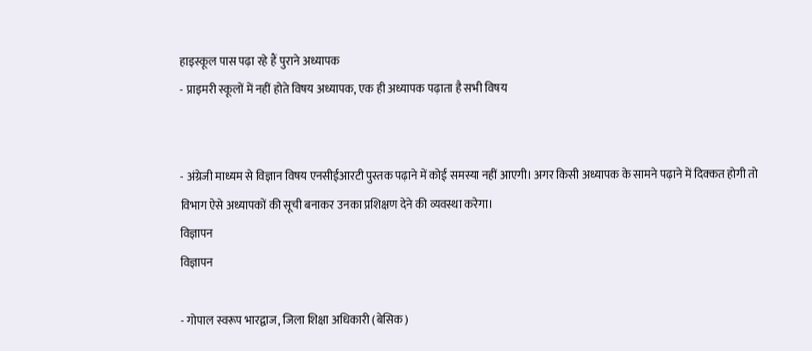हाइस्कूल पास पढ़ा रहे हैं पुराने अध्यापक
- प्राइमरी स्कूलों में नहीं होते विषय अध्यापक, एक ही अध्यापक पढ़ाता है सभी विषय


- अंग्रेजी माध्यम से विज्ञान विषय एनसीईआरटी पुस्तक पढ़ाने में कोई समस्या नहीं आएगी। अगर किसी अध्यापक के सामने पढ़ाने में दिक्कत होगी तो विभाग ऐसे अध्यापकों की सूची बनाकर उनका प्रशिक्षण देने की व्यवस्था करेगा।
विज्ञापन
विज्ञापन

- गोपाल स्वरूप भारद्वाज, जिला शिक्षा अधिकारी (बेसिक)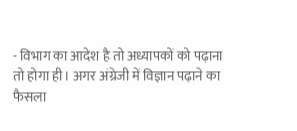- विभाग का आदेश है तो अध्यापकों को पढ़ाना तो होगा ही। अगर अंग्रेजी में विज्ञान पढ़ाने का फैसला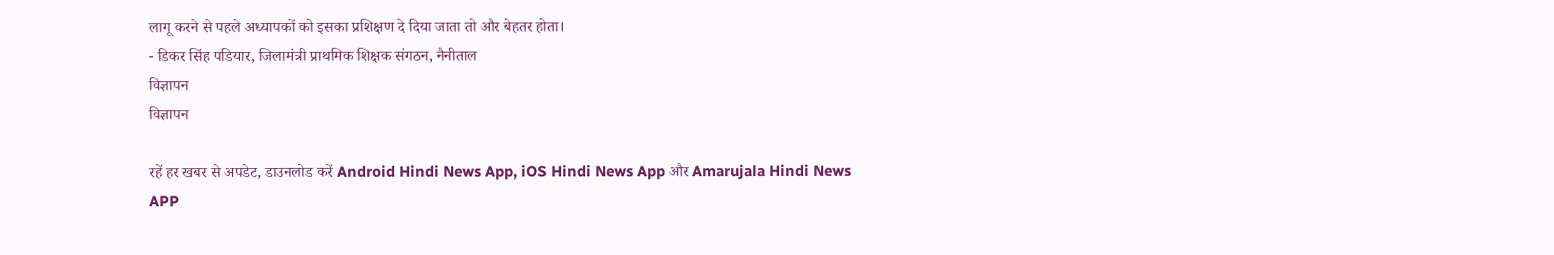लागू करने से पहले अध्यापकों को इसका प्रशिक्षण दे दिया जाता तो और बेहतर होता।
- डिकर सिंह पडियार, जिलामंत्री प्राथमिक शिक्षक संगठन, नैनीताल
विज्ञापन
विज्ञापन

रहें हर खबर से अपडेट, डाउनलोड करें Android Hindi News App, iOS Hindi News App और Amarujala Hindi News APP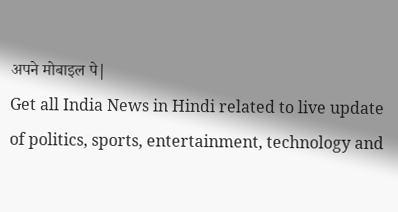अपने मोबाइल पे|
Get all India News in Hindi related to live update of politics, sports, entertainment, technology and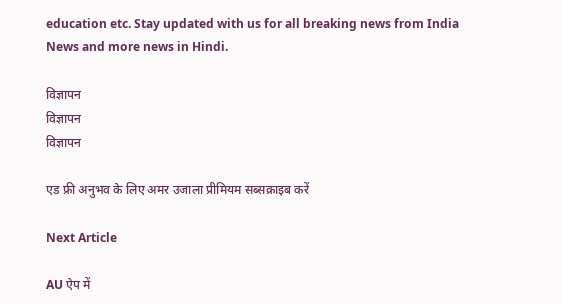education etc. Stay updated with us for all breaking news from India News and more news in Hindi.

विज्ञापन
विज्ञापन
विज्ञापन

एड फ्री अनुभव के लिए अमर उजाला प्रीमियम सब्सक्राइब करें

Next Article

AU ऐप में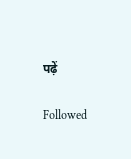पढ़ें

Followed